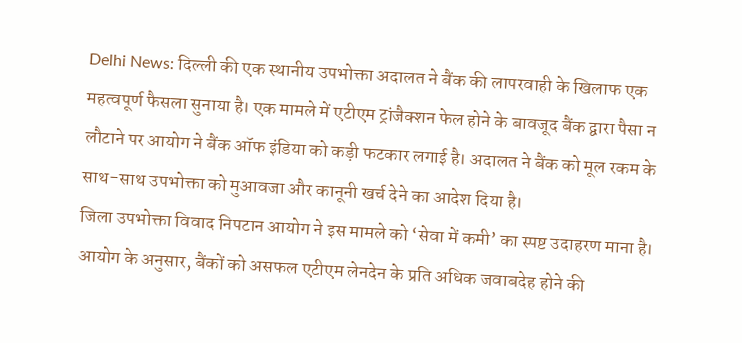Delhi News: दिल्ली की एक स्थानीय उपभोक्ता अदालत ने बैंक की लापरवाही के खिलाफ एक महत्वपूर्ण फैसला सुनाया है। एक मामले में एटीएम ट्रांजैक्शन फेल होने के बावजूद बैंक द्वारा पैसा न लौटाने पर आयोग ने बैंक ऑफ इंडिया को कड़ी फटकार लगाई है। अदालत ने बैंक को मूल रकम के साथ-साथ उपभोक्ता को मुआवजा और कानूनी खर्च देने का आदेश दिया है।
जिला उपभोक्ता विवाद निपटान आयोग ने इस मामले को ‘सेवा में कमी’ का स्पष्ट उदाहरण माना है। आयोग के अनुसार, बैंकों को असफल एटीएम लेनदेन के प्रति अधिक जवाबदेह होने की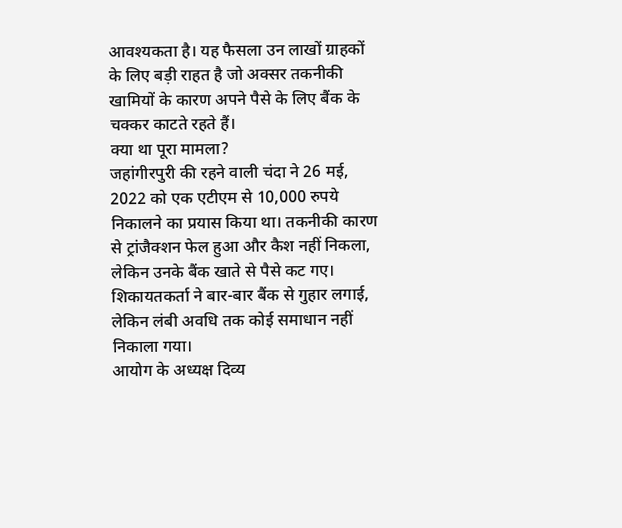आवश्यकता है। यह फैसला उन लाखों ग्राहकों के लिए बड़ी राहत है जो अक्सर तकनीकी खामियों के कारण अपने पैसे के लिए बैंक के चक्कर काटते रहते हैं।
क्या था पूरा मामला?
जहांगीरपुरी की रहने वाली चंदा ने 26 मई, 2022 को एक एटीएम से 10,000 रुपये निकालने का प्रयास किया था। तकनीकी कारण से ट्रांजैक्शन फेल हुआ और कैश नहीं निकला, लेकिन उनके बैंक खाते से पैसे कट गए। शिकायतकर्ता ने बार-बार बैंक से गुहार लगाई, लेकिन लंबी अवधि तक कोई समाधान नहीं निकाला गया।
आयोग के अध्यक्ष दिव्य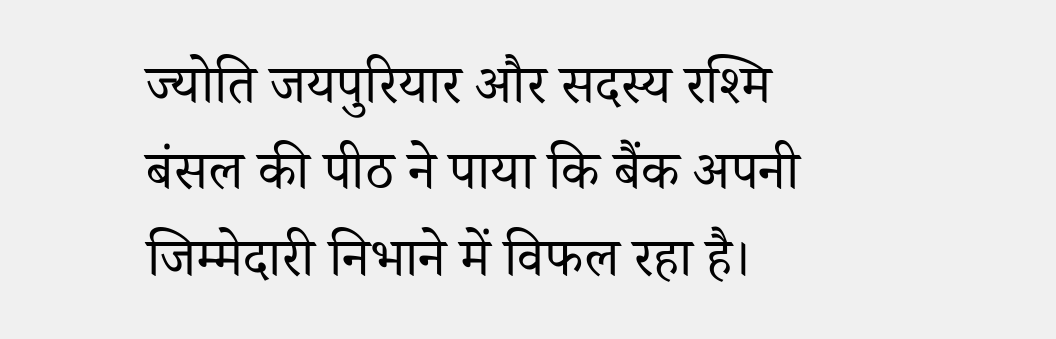ज्योति जयपुरियार और सदस्य रश्मि बंसल की पीठ ने पाया कि बैंक अपनी जिम्मेदारी निभाने में विफल रहा है।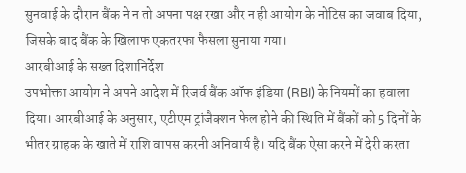सुनवाई के दौरान बैंक ने न तो अपना पक्ष रखा और न ही आयोग के नोटिस का जवाब दिया, जिसके बाद बैंक के खिलाफ एकतरफा फैसला सुनाया गया।
आरबीआई के सख्त दिशानिर्देश
उपभोक्ता आयोग ने अपने आदेश में रिजर्व बैंक ऑफ इंडिया (RBI) के नियमों का हवाला दिया। आरबीआई के अनुसार, एटीएम ट्रांजैक्शन फेल होने की स्थिति में बैंकों को 5 दिनों के भीतर ग्राहक के खाते में राशि वापस करनी अनिवार्य है। यदि बैंक ऐसा करने में देरी करता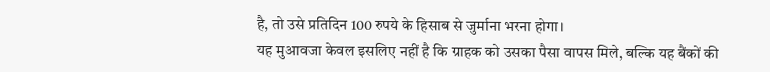है, तो उसे प्रतिदिन 100 रुपये के हिसाब से जुर्माना भरना होगा।
यह मुआवजा केवल इसलिए नहीं है कि ग्राहक को उसका पैसा वापस मिले, बल्कि यह बैंकों की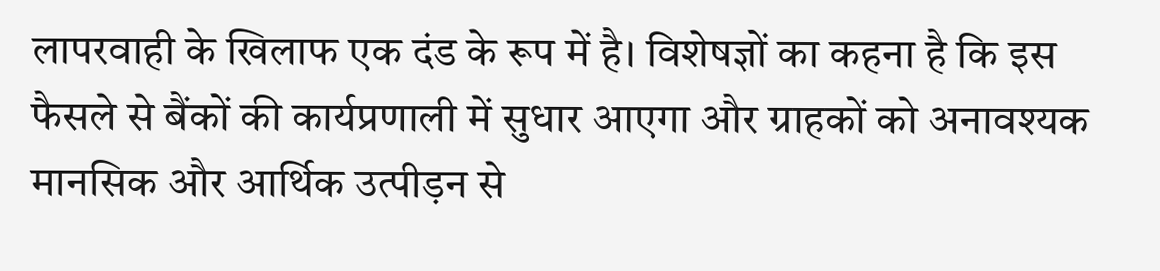लापरवाही के खिलाफ एक दंड के रूप में है। विशेषज्ञों का कहना है कि इस फैसले से बैंकों की कार्यप्रणाली में सुधार आएगा और ग्राहकों को अनावश्यक मानसिक और आर्थिक उत्पीड़न से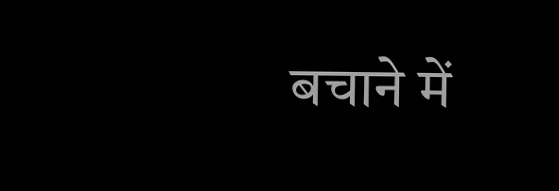बचाने में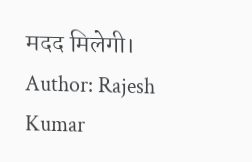मदद मिलेगी।
Author: Rajesh Kumar